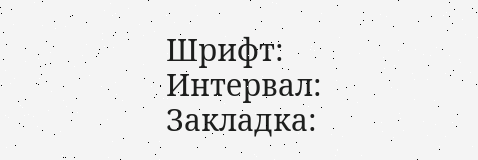Шрифт:
Интервал:
Закладка: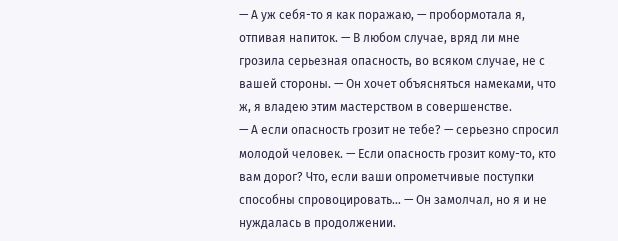— А уж себя-то я как поражаю, — пробормотала я, отпивая напиток. — В любом случае, вряд ли мне грозила серьезная опасность, во всяком случае, не с вашей стороны. — Он хочет объясняться намеками, что ж, я владею этим мастерством в совершенстве.
— А если опасность грозит не тебе? — серьезно спросил молодой человек. — Если опасность грозит кому-то, кто вам дорог? Что, если ваши опрометчивые поступки способны спровоцировать… — Он замолчал, но я и не нуждалась в продолжении.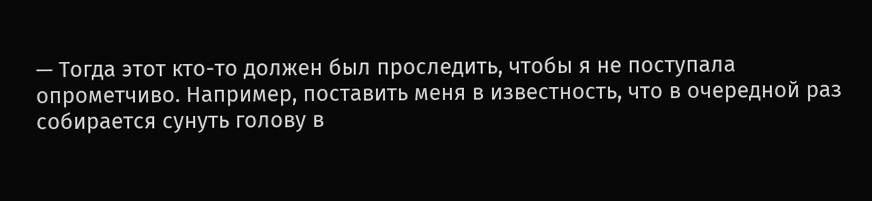— Тогда этот кто-то должен был проследить, чтобы я не поступала опрометчиво. Например, поставить меня в известность, что в очередной раз собирается сунуть голову в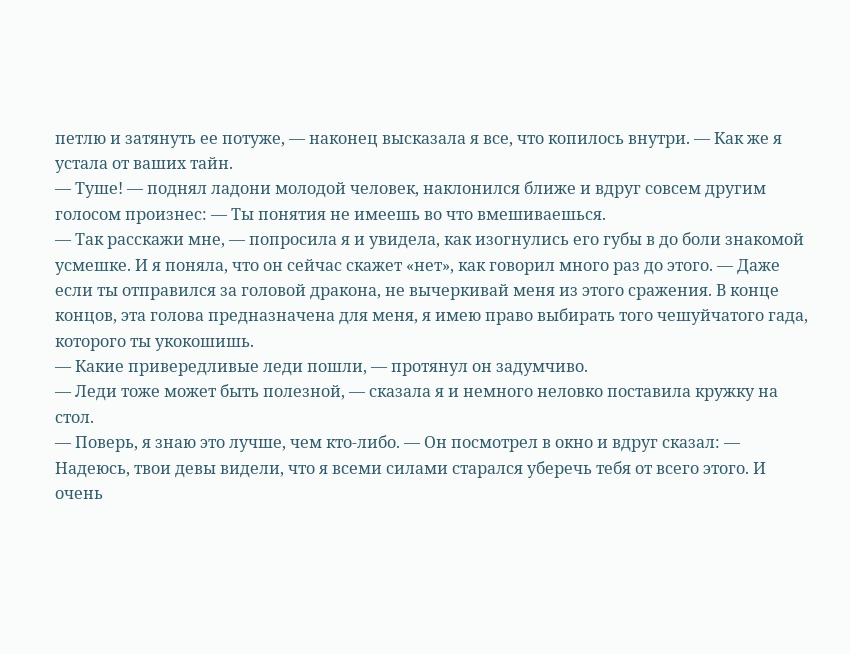петлю и затянуть ее потуже, — наконец высказала я все, что копилось внутри. — Как же я устала от ваших тайн.
— Туше! — поднял ладони молодой человек, наклонился ближе и вдруг совсем другим голосом произнес: — Ты понятия не имеешь во что вмешиваешься.
— Так расскажи мне, — попросила я и увидела, как изогнулись его губы в до боли знакомой усмешке. И я поняла, что он сейчас скажет «нет», как говорил много раз до этого. — Даже если ты отправился за головой дракона, не вычеркивай меня из этого сражения. В конце концов, эта голова предназначена для меня, я имею право выбирать того чешуйчатого гада, которого ты укокошишь.
— Какие привередливые леди пошли, — протянул он задумчиво.
— Леди тоже может быть полезной, — сказала я и немного неловко поставила кружку на стол.
— Поверь, я знаю это лучше, чем кто-либо. — Он посмотрел в окно и вдруг сказал: — Надеюсь, твои девы видели, что я всеми силами старался уберечь тебя от всего этого. И очень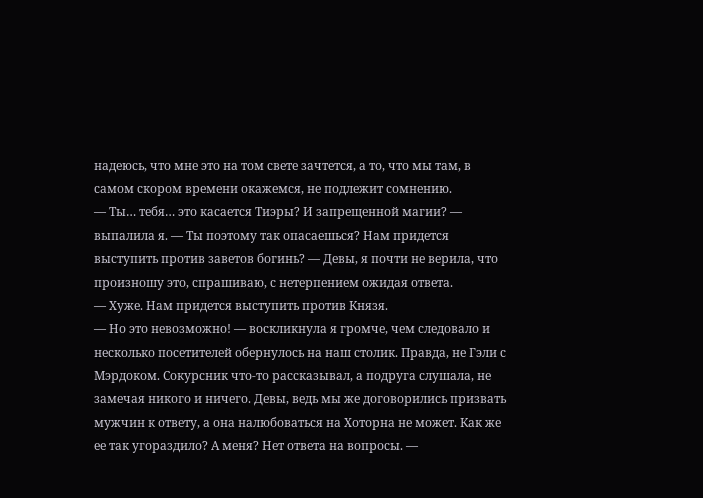надеюсь, что мне это на том свете зачтется, а то, что мы там, в самом скором времени окажемся, не подлежит сомнению.
— Ты… тебя… это касается Тиэры? И запрещенной магии? — выпалила я. — Ты поэтому так опасаешься? Нам придется выступить против заветов богинь? — Девы, я почти не верила, что произношу это, спрашиваю, с нетерпением ожидая ответа.
— Хуже. Нам придется выступить против Князя.
— Но это невозможно! — воскликнула я громче, чем следовало и несколько посетителей обернулось на наш столик. Правда, не Гэли с Мэрдоком. Сокурсник что-то рассказывал, а подруга слушала, не замечая никого и ничего. Девы, ведь мы же договорились призвать мужчин к ответу, а она налюбоваться на Хоторна не может. Как же ее так угораздило? А меня? Нет ответа на вопросы. —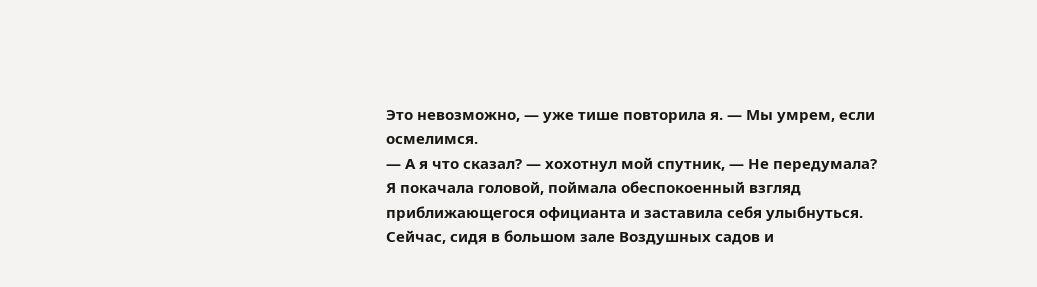Это невозможно, — уже тише повторила я. — Мы умрем, если осмелимся.
— А я что сказал? — хохотнул мой спутник, — Не передумала?
Я покачала головой, поймала обеспокоенный взгляд приближающегося официанта и заставила себя улыбнуться. Сейчас, сидя в большом зале Воздушных садов и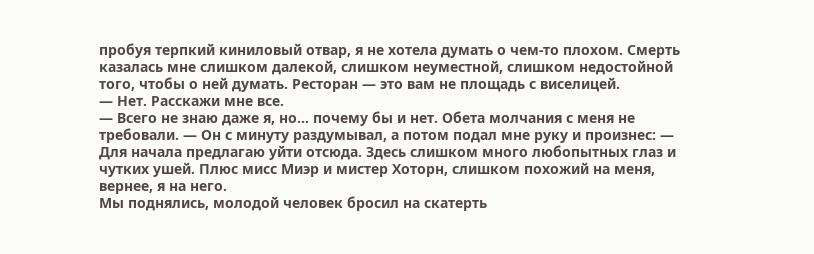пробуя терпкий киниловый отвар, я не хотела думать о чем-то плохом. Смерть казалась мне слишком далекой, слишком неуместной, слишком недостойной того, чтобы о ней думать. Ресторан — это вам не площадь с виселицей.
— Нет. Расскажи мне все.
— Всего не знаю даже я, но… почему бы и нет. Обета молчания с меня не требовали. — Он с минуту раздумывал, а потом подал мне руку и произнес: — Для начала предлагаю уйти отсюда. Здесь слишком много любопытных глаз и чутких ушей. Плюс мисс Миэр и мистер Хоторн, слишком похожий на меня, вернее, я на него.
Мы поднялись, молодой человек бросил на скатерть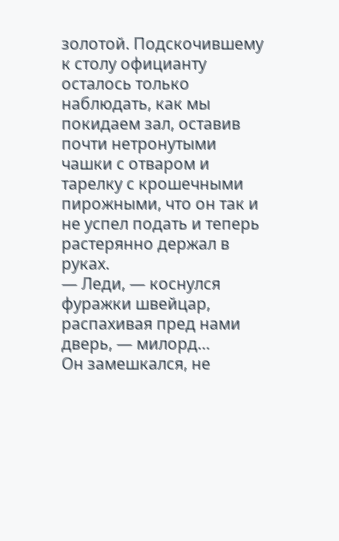золотой. Подскочившему к столу официанту осталось только наблюдать, как мы покидаем зал, оставив почти нетронутыми чашки с отваром и тарелку с крошечными пирожными, что он так и не успел подать и теперь растерянно держал в руках.
— Леди, — коснулся фуражки швейцар, распахивая пред нами дверь, — милорд…
Он замешкался, не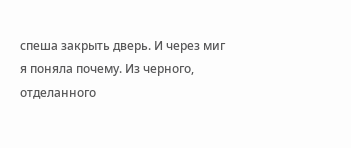спеша закрыть дверь. И через миг я поняла почему. Из черного, отделанного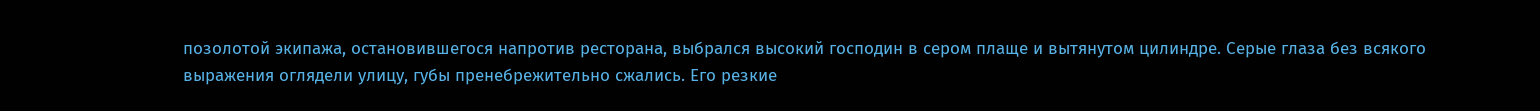позолотой экипажа, остановившегося напротив ресторана, выбрался высокий господин в сером плаще и вытянутом цилиндре. Серые глаза без всякого выражения оглядели улицу, губы пренебрежительно сжались. Его резкие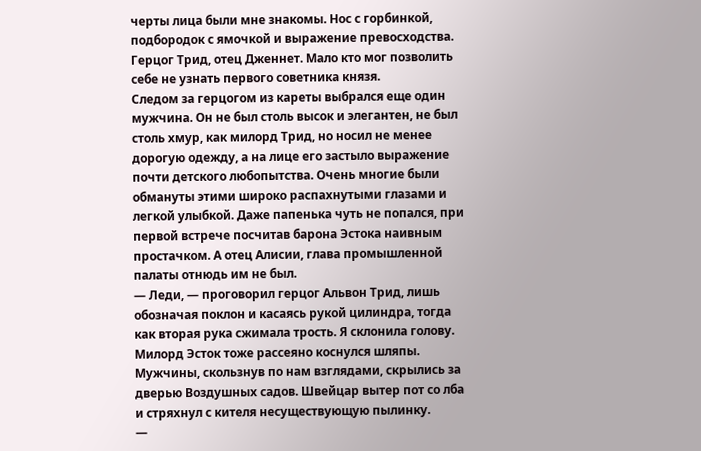черты лица были мне знакомы. Нос с горбинкой, подбородок с ямочкой и выражение превосходства. Герцог Трид, отец Дженнет. Мало кто мог позволить себе не узнать первого советника князя.
Следом за герцогом из кареты выбрался еще один мужчина. Он не был столь высок и элегантен, не был столь хмур, как милорд Трид, но носил не менее дорогую одежду, а на лице его застыло выражение почти детского любопытства. Очень многие были обмануты этими широко распахнутыми глазами и легкой улыбкой. Даже папенька чуть не попался, при первой встрече посчитав барона Эстока наивным простачком. А отец Алисии, глава промышленной палаты отнюдь им не был.
— Леди, — проговорил герцог Альвон Трид, лишь обозначая поклон и касаясь рукой цилиндра, тогда как вторая рука сжимала трость. Я склонила голову. Милорд Эсток тоже рассеяно коснулся шляпы. Мужчины, скользнув по нам взглядами, скрылись за дверью Воздушных садов. Швейцар вытер пот со лба и стряхнул с кителя несуществующую пылинку.
—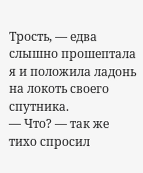Трость, — едва слышно прошептала я и положила ладонь на локоть своего спутника.
— Что? — так же тихо спросил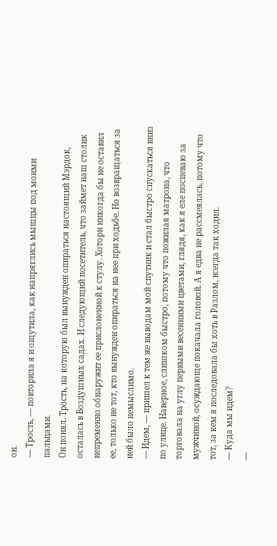он.
— Трость, — повторила я и ощутила, как напряглись мышцы под моими пальцами.
Он понял. Трость, на которую был вынужден опираться настоящий Мэрдок, осталась в Воздушных садах. И следующий посетитель, что займет наш столик непременно обнаружит ее прислоненной к стулу. Хоторн никогда бы не оставил ее, только не тот, кто вынужден опираться на нее при ходьбе. Но возвращаться за ней было немыслимо.
— Идем, — пришел к тем же выводам мой спутник и стал быстро спускаться вниз по улице. Наверное, слишком быстро, потому что пожилая матрона, что торговала на углу первыми весенними цветами, глядя, как я еле поспеваю за мужчиной, осуждающе покачала головой. А я едва не рассмеялась, потому что тот, за кем я последовала бы хоть в Разлом, всегда так ходил.
— Куда мы идем?
—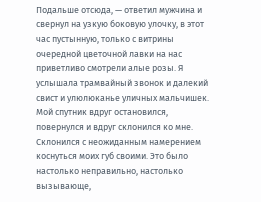Подальше отсюда, — ответил мужчина и свернул на узкую боковую улочку, в этот час пустынную, только с витрины очередной цветочной лавки на нас приветливо смотрели алые розы. Я услышала трамвайный звонок и далекий свист и улюлюканье уличных мальчишек.
Мой спутник вдруг остановился, повернулся и вдруг склонился ко мне. Склонился с неожиданным намерением коснуться моих губ своими. Это было настолько неправильно, настолько вызывающе,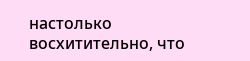настолько восхитительно, что